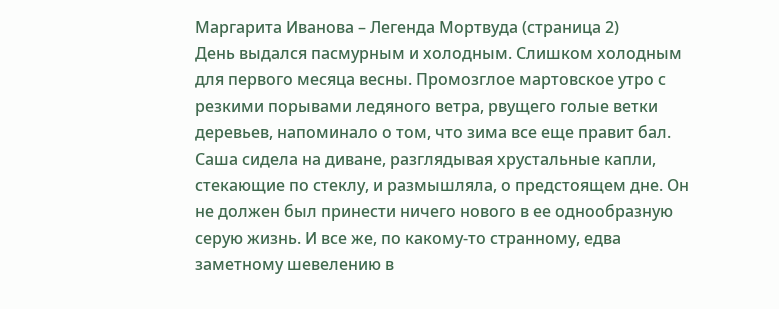Маргарита Иванова – Легенда Мортвуда (страница 2)
День выдался пасмурным и холодным. Слишком холодным для первого месяца весны. Промозглое мартовское утро с резкими порывами ледяного ветра, рвущего голые ветки деревьев, напоминало о том, что зима все еще правит бал.
Саша сидела на диване, разглядывая хрустальные капли, стекающие по стеклу, и размышляла, о предстоящем дне. Он не должен был принести ничего нового в ее однообразную серую жизнь. И все же, по какому-то странному, едва заметному шевелению в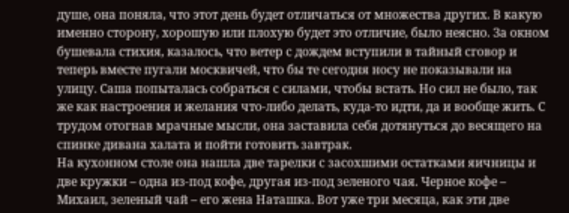душе, она поняла, что этот день будет отличаться от множества других. В какую именно сторону, хорошую или плохую будет это отличие, было неясно. За окном бушевала стихия, казалось, что ветер с дождем вступили в тайный сговор и теперь вместе пугали москвичей, что бы те сегодня носу не показывали на улицу. Саша попыталась собраться с силами, чтобы встать. Но сил не было, так же как настроения и желания что-либо делать, куда-то идти, да и вообще жить. С трудом отогнав мрачные мысли, она заставила себя дотянуться до весящего на спинке дивана халата и пойти готовить завтрак.
На кухонном столе она нашла две тарелки с засохшими остатками яичницы и две кружки – одна из-под кофе, другая из-под зеленого чая. Черное кофе – Михаил, зеленый чай – его жена Наташка. Вот уже три месяца, как эти две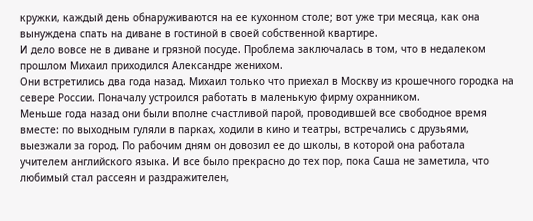кружки, каждый день обнаруживаются на ее кухонном столе; вот уже три месяца, как она вынуждена спать на диване в гостиной в своей собственной квартире.
И дело вовсе не в диване и грязной посуде. Проблема заключалась в том, что в недалеком прошлом Михаил приходился Александре женихом.
Они встретились два года назад. Михаил только что приехал в Москву из крошечного городка на севере России. Поначалу устроился работать в маленькую фирму охранником.
Меньше года назад они были вполне счастливой парой, проводившей все свободное время вместе: по выходным гуляли в парках, ходили в кино и театры, встречались с друзьями, выезжали за город. По рабочим дням он довозил ее до школы, в которой она работала учителем английского языка. И все было прекрасно до тех пор, пока Саша не заметила, что любимый стал рассеян и раздражителен,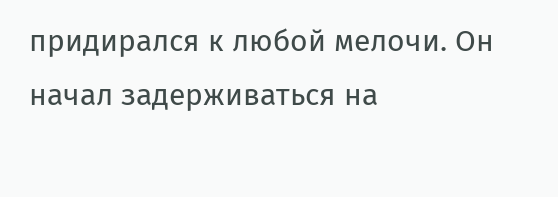придирался к любой мелочи. Он начал задерживаться на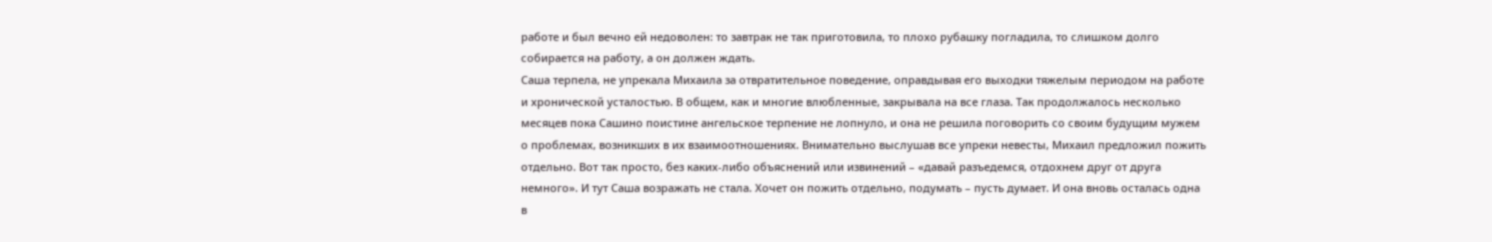работе и был вечно ей недоволен: то завтрак не так приготовила, то плохо рубашку погладила, то слишком долго собирается на работу, а он должен ждать.
Саша терпела, не упрекала Михаила за отвратительное поведение, оправдывая его выходки тяжелым периодом на работе и хронической усталостью. В общем, как и многие влюбленные, закрывала на все глаза. Так продолжалось несколько месяцев пока Сашино поистине ангельское терпение не лопнуло, и она не решила поговорить со своим будущим мужем о проблемах, возникших в их взаимоотношениях. Внимательно выслушав все упреки невесты, Михаил предложил пожить отдельно. Вот так просто, без каких-либо объяснений или извинений – «давай разъедемся, отдохнем друг от друга немного». И тут Саша возражать не стала. Хочет он пожить отдельно, подумать – пусть думает. И она вновь осталась одна в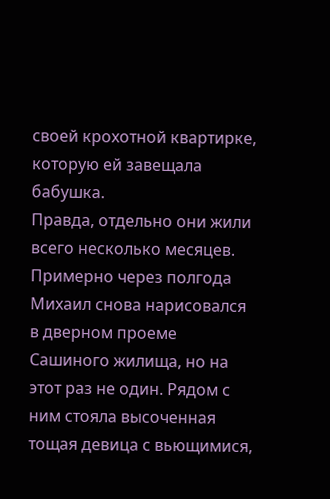своей крохотной квартирке, которую ей завещала бабушка.
Правда, отдельно они жили всего несколько месяцев. Примерно через полгода Михаил снова нарисовался в дверном проеме Сашиного жилища, но на этот раз не один. Рядом с ним стояла высоченная тощая девица с вьющимися,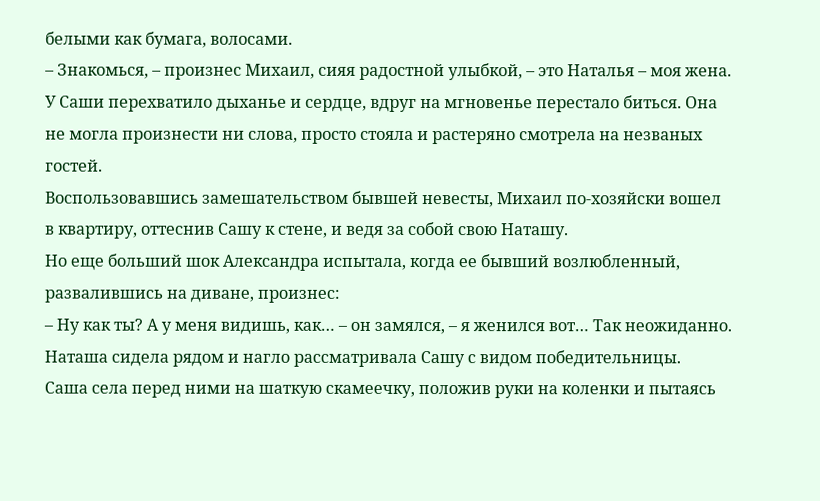белыми как бумага, волосами.
– Знакомься, – произнес Михаил, сияя радостной улыбкой, – это Наталья – моя жена.
У Саши перехватило дыханье и сердце, вдруг на мгновенье перестало биться. Она не могла произнести ни слова, просто стояла и растеряно смотрела на незваных гостей.
Воспользовавшись замешательством бывшей невесты, Михаил по-хозяйски вошел в квартиру, оттеснив Сашу к стене, и ведя за собой свою Наташу.
Но еще больший шок Александра испытала, когда ее бывший возлюбленный, развалившись на диване, произнес:
– Ну как ты? А у меня видишь, как… – он замялся, – я женился вот… Так неожиданно.
Наташа сидела рядом и нагло рассматривала Сашу с видом победительницы.
Саша села перед ними на шаткую скамеечку, положив руки на коленки и пытаясь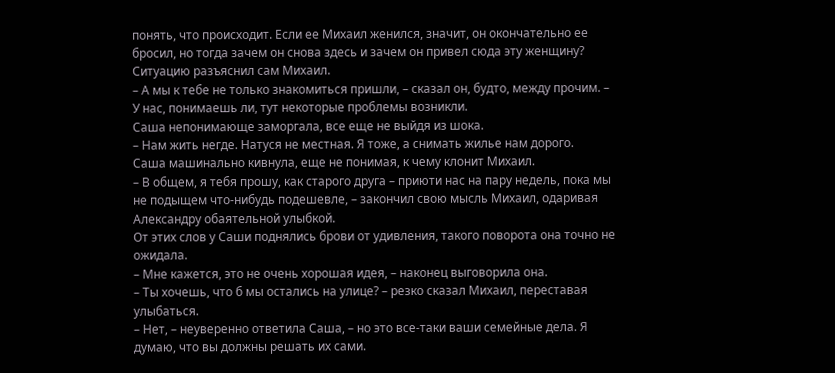понять, что происходит. Если ее Михаил женился, значит, он окончательно ее бросил, но тогда зачем он снова здесь и зачем он привел сюда эту женщину?
Ситуацию разъяснил сам Михаил.
– А мы к тебе не только знакомиться пришли, – сказал он, будто, между прочим. – У нас, понимаешь ли, тут некоторые проблемы возникли.
Саша непонимающе заморгала, все еще не выйдя из шока.
– Нам жить негде. Натуся не местная. Я тоже, а снимать жилье нам дорого.
Саша машинально кивнула, еще не понимая, к чему клонит Михаил.
– В общем, я тебя прошу, как старого друга – приюти нас на пару недель, пока мы не подыщем что-нибудь подешевле, – закончил свою мысль Михаил, одаривая Александру обаятельной улыбкой.
От этих слов у Саши поднялись брови от удивления, такого поворота она точно не ожидала.
– Мне кажется, это не очень хорошая идея, – наконец выговорила она.
– Ты хочешь, что б мы остались на улице? – резко сказал Михаил, переставая улыбаться.
– Нет, – неуверенно ответила Саша, – но это все-таки ваши семейные дела. Я думаю, что вы должны решать их сами.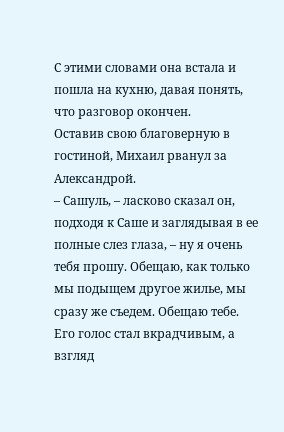С этими словами она встала и пошла на кухню, давая понять, что разговор окончен.
Оставив свою благоверную в гостиной, Михаил рванул за Александрой.
– Сашуль, – ласково сказал он, подходя к Саше и заглядывая в ее полные слез глаза, – ну я очень тебя прошу. Обещаю, как только мы подыщем другое жилье, мы сразу же съедем. Обещаю тебе.
Его голос стал вкрадчивым, а взгляд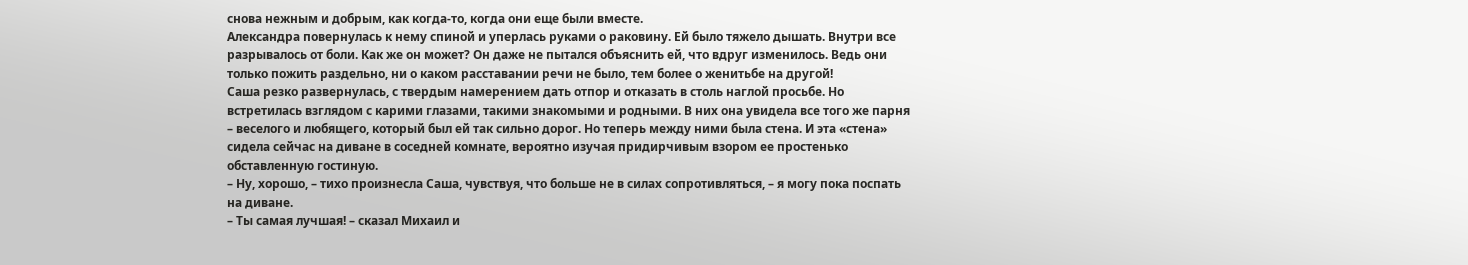снова нежным и добрым, как когда-то, когда они еще были вместе.
Александра повернулась к нему спиной и уперлась руками о раковину. Ей было тяжело дышать. Внутри все разрывалось от боли. Как же он может? Он даже не пытался объяснить ей, что вдруг изменилось. Ведь они только пожить раздельно, ни о каком расставании речи не было, тем более о женитьбе на другой!
Саша резко развернулась, с твердым намерением дать отпор и отказать в столь наглой просьбе. Но встретилась взглядом с карими глазами, такими знакомыми и родными. В них она увидела все того же парня – веселого и любящего, который был ей так сильно дорог. Но теперь между ними была стена. И эта «стена» сидела сейчас на диване в соседней комнате, вероятно изучая придирчивым взором ее простенько обставленную гостиную.
– Ну, хорошо, – тихо произнесла Саша, чувствуя, что больше не в силах сопротивляться, – я могу пока поспать на диване.
– Ты самая лучшая! – сказал Михаил и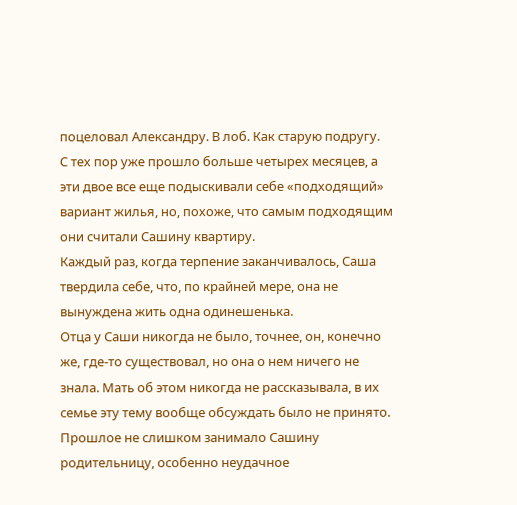поцеловал Александру. В лоб. Как старую подругу.
С тех пор уже прошло больше четырех месяцев, а эти двое все еще подыскивали себе «подходящий» вариант жилья, но, похоже, что самым подходящим они считали Сашину квартиру.
Каждый раз, когда терпение заканчивалось, Саша твердила себе, что, по крайней мере, она не вынуждена жить одна одинешенька.
Отца у Саши никогда не было, точнее, он, конечно же, где-то существовал, но она о нем ничего не знала. Мать об этом никогда не рассказывала, в их семье эту тему вообще обсуждать было не принято. Прошлое не слишком занимало Сашину родительницу, особенно неудачное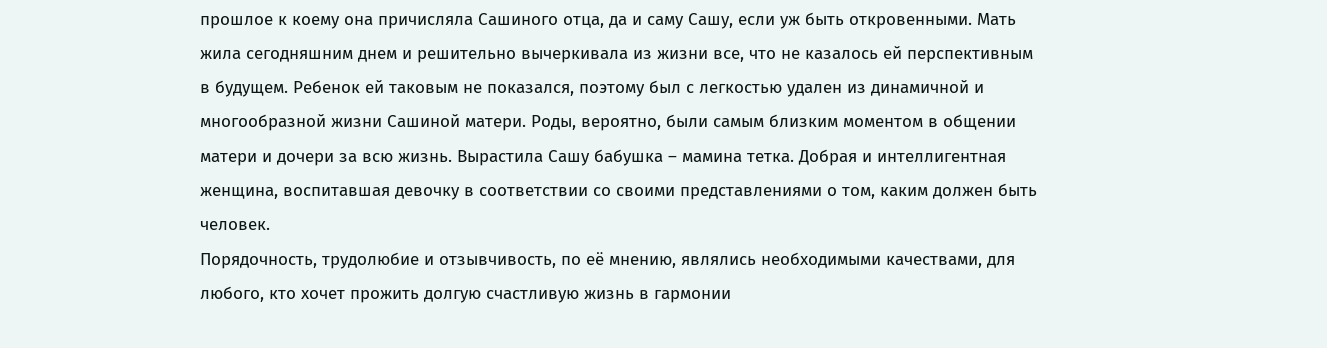прошлое к коему она причисляла Сашиного отца, да и саму Сашу, если уж быть откровенными. Мать жила сегодняшним днем и решительно вычеркивала из жизни все, что не казалось ей перспективным в будущем. Ребенок ей таковым не показался, поэтому был с легкостью удален из динамичной и многообразной жизни Сашиной матери. Роды, вероятно, были самым близким моментом в общении матери и дочери за всю жизнь. Вырастила Сашу бабушка – мамина тетка. Добрая и интеллигентная женщина, воспитавшая девочку в соответствии со своими представлениями о том, каким должен быть человек.
Порядочность, трудолюбие и отзывчивость, по её мнению, являлись необходимыми качествами, для любого, кто хочет прожить долгую счастливую жизнь в гармонии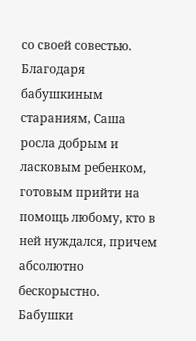со своей совестью.
Благодаря бабушкиным стараниям, Саша росла добрым и ласковым ребенком, готовым прийти на помощь любому, кто в ней нуждался, причем абсолютно бескорыстно.
Бабушки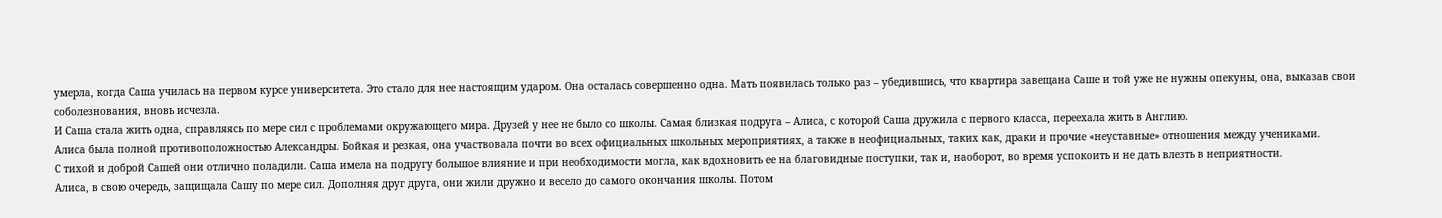умерла, когда Саша училась на первом курсе университета. Это стало для нее настоящим ударом. Она осталась совершенно одна. Мать появилась только раз – убедившись, что квартира завещана Саше и той уже не нужны опекуны, она, выказав свои соболезнования, вновь исчезла.
И Саша стала жить одна, справляясь по мере сил с проблемами окружающего мира. Друзей у нее не было со школы. Самая близкая подруга – Алиса, с которой Саша дружила с первого класса, переехала жить в Англию.
Алиса была полной противоположностью Александры. Бойкая и резкая, она участвовала почти во всех официальных школьных мероприятиях, а также в неофициальных, таких как, драки и прочие «неуставные» отношения между учениками.
С тихой и доброй Сашей они отлично поладили. Саша имела на подругу большое влияние и при необходимости могла, как вдохновить ее на благовидные поступки, так и, наоборот, во время успокоить и не дать влезть в неприятности.
Алиса, в свою очередь, защищала Сашу по мере сил. Дополняя друг друга, они жили дружно и весело до самого окончания школы. Потом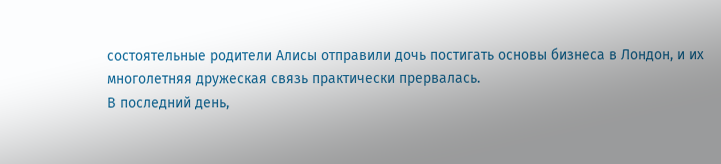состоятельные родители Алисы отправили дочь постигать основы бизнеса в Лондон, и их многолетняя дружеская связь практически прервалась.
В последний день,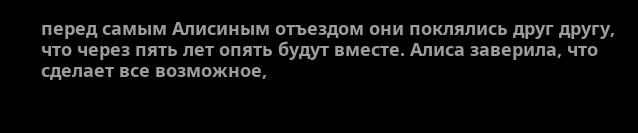перед самым Алисиным отъездом они поклялись друг другу, что через пять лет опять будут вместе. Алиса заверила, что сделает все возможное,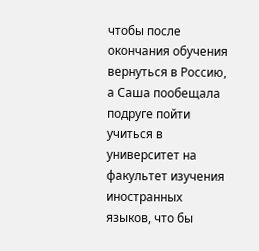чтобы после окончания обучения вернуться в Россию, а Саша пообещала подруге пойти учиться в университет на факультет изучения иностранных языков, что бы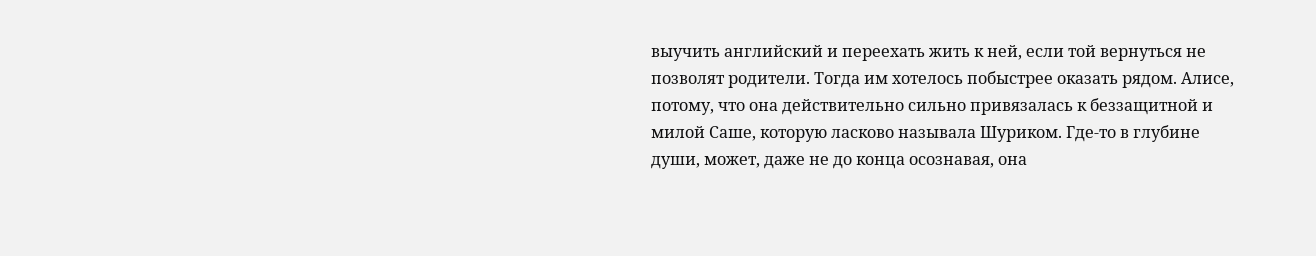выучить английский и переехать жить к ней, если той вернуться не позволят родители. Тогда им хотелось побыстрее оказать рядом. Алисе, потому, что она действительно сильно привязалась к беззащитной и милой Саше, которую ласково называла Шуриком. Где-то в глубине души, может, даже не до конца осознавая, она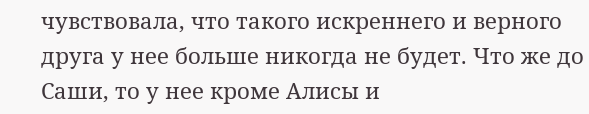чувствовала, что такого искреннего и верного друга у нее больше никогда не будет. Что же до Саши, то у нее кроме Алисы и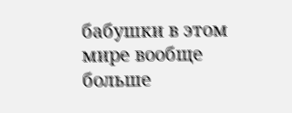бабушки в этом мире вообще больше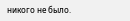никого не было.